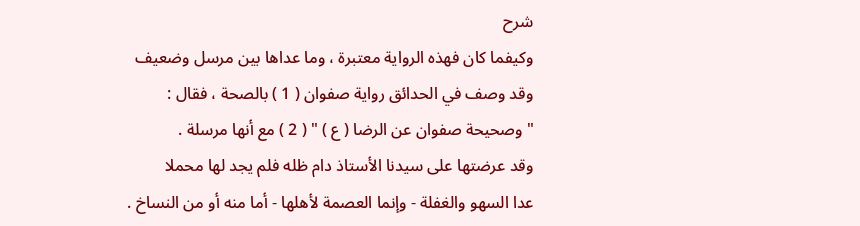شرح
وكيفما كان فهذه الرواية معتبرة ، وما عداها بين مرسل وضعيف
وقد وصف في الحدائق رواية صفوان ( 1 ) بالصحة ، فقال :
" وصحيحة صفوان عن الرضا ( ع ) " ( 2 ) مع أنها مرسلة .
وقد عرضتها على سيدنا الأستاذ دام ظله فلم يجد لها محملا
عدا السهو والغفلة - وإنما العصمة لأهلها - أما منه أو من النساخ .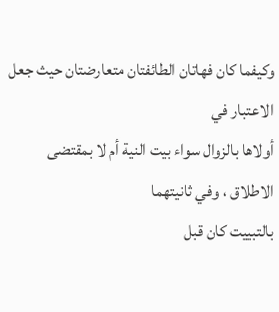وكيفما كان فهاتان الطائفتان متعارضتان حيث جعل الاعتبار في
أولاها بالزوال سواء بيت النية أم لا بمقتضى الاطلاق ، وفي ثانيتهما
بالتبييت كان قبل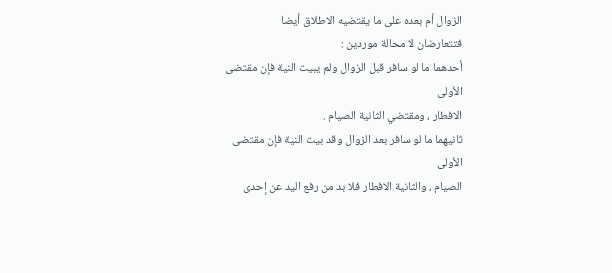الزوال أم بعده على ما يقتضيه الاطلاق أيضا
فتتعارضان لا محالة موردين :
أحدهما ما لو سافر قبل الزوال ولم يبيت النية فإن مقتضى الأولى
الافطار ، ومقتضي الثانية الصيام .
ثانيهما ما لو سافر بعد الزوال وقد بيت النية فإن مقتضى الأولى
الصيام ، والثانية الافطار فلا بد من رفع اليد عن إحدى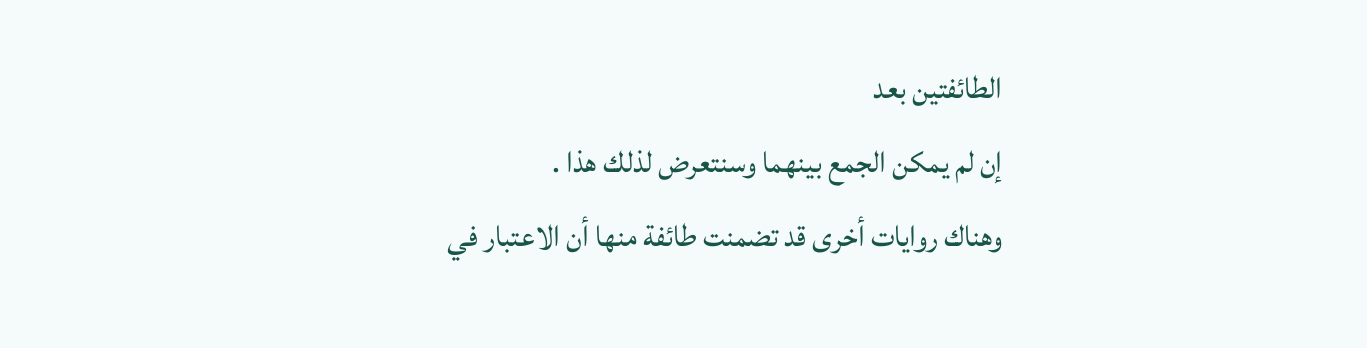الطائفتين بعد
إن لم يمكن الجمع بينهما وسنتعرض لذلك هذا .
وهناك روايات أخرى قد تضمنت طائفة منها أن الاعتبار في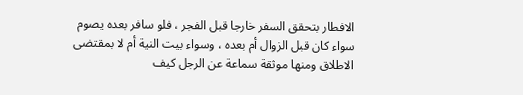الافطار بتحقق السفر خارجا قبل الفجر ، فلو سافر بعده يصوم
سواء كان قبل الزوال أم بعده ، وسواء بيت النية أم لا بمقتضى
الاطلاق ومنها موثقة سماعة عن الرجل كيف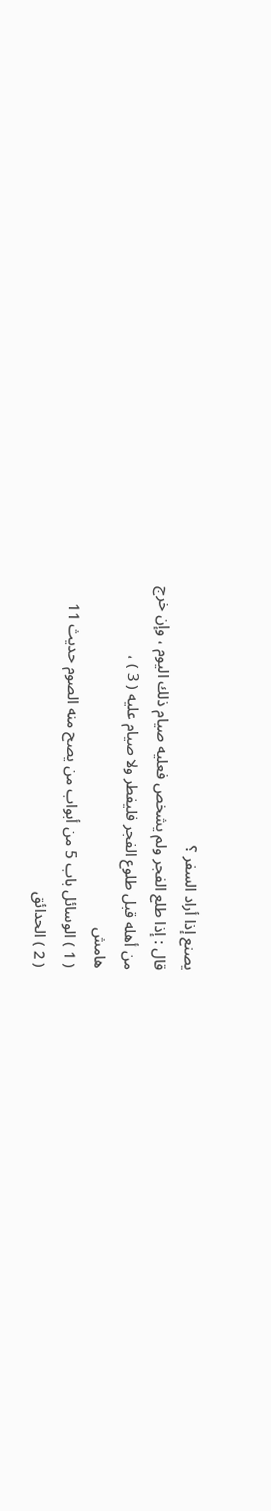يصنع إذا أراد السفر ؟
قال : إذا طلع الفجر ولم يشخص فعليه صيام ذلك اليوم ، وإن خرج
من أهله قبل طلوع الفجر فليفطر ولا صيام عليه ( 3 ) ،
هامش
( 1 ) الوسائل باب 5 من أبواب من يصح منه الصوم حديث 11
( 2 ) الحدائق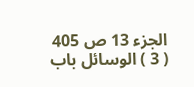الجزء 13 ص 405
( 3 ) الوسائل باب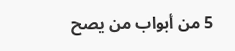5 من أبواب من يصح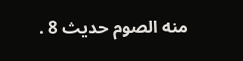منه الصوم حديث 8 .